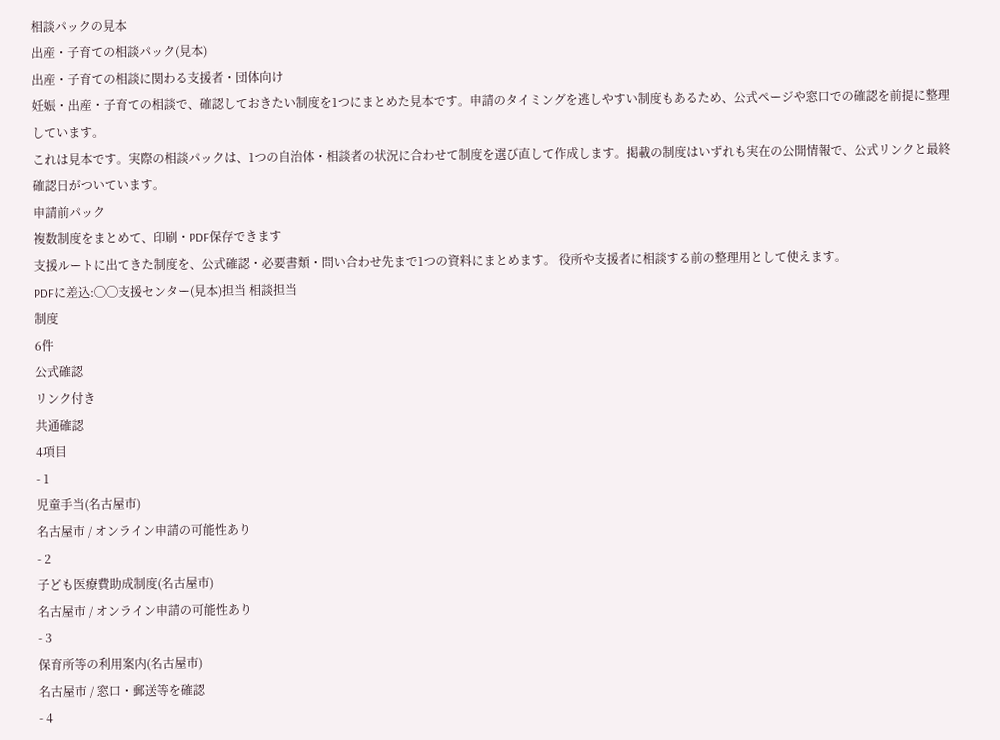相談パックの見本
出産・子育ての相談パック(見本)
出産・子育ての相談に関わる支援者・団体向け
妊娠・出産・子育ての相談で、確認しておきたい制度を1つにまとめた見本です。申請のタイミングを逃しやすい制度もあるため、公式ページや窓口での確認を前提に整理しています。
これは見本です。実際の相談パックは、1つの自治体・相談者の状況に合わせて制度を選び直して作成します。掲載の制度はいずれも実在の公開情報で、公式リンクと最終確認日がついています。
申請前パック
複数制度をまとめて、印刷・PDF保存できます
支援ルートに出てきた制度を、公式確認・必要書類・問い合わせ先まで1つの資料にまとめます。 役所や支援者に相談する前の整理用として使えます。
PDFに差込:◯◯支援センター(見本)担当 相談担当
制度
6件
公式確認
リンク付き
共通確認
4項目
- 1
児童手当(名古屋市)
名古屋市 / オンライン申請の可能性あり
- 2
子ども医療費助成制度(名古屋市)
名古屋市 / オンライン申請の可能性あり
- 3
保育所等の利用案内(名古屋市)
名古屋市 / 窓口・郵送等を確認
- 4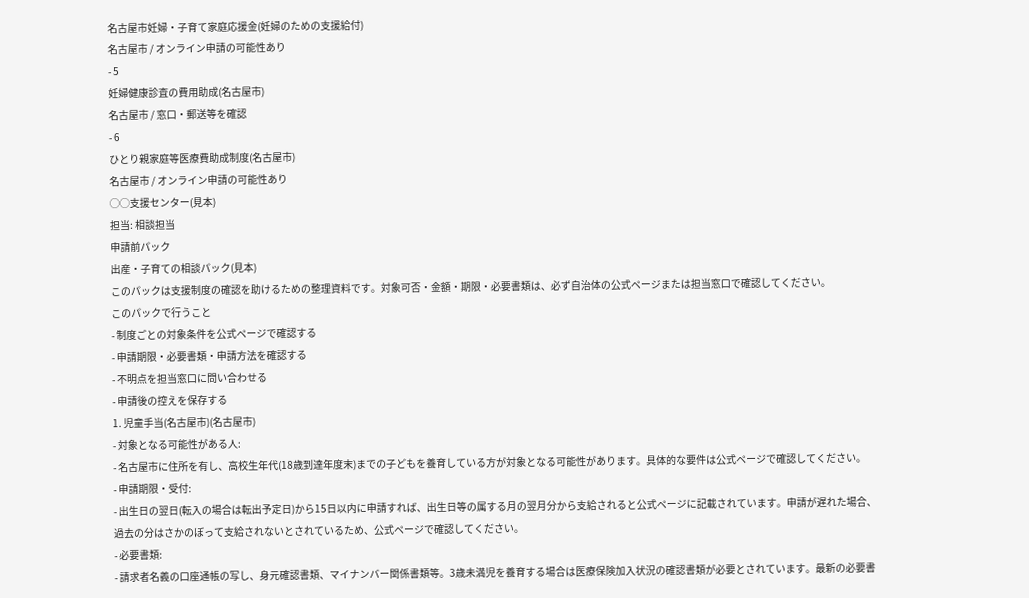名古屋市妊婦・子育て家庭応援金(妊婦のための支援給付)
名古屋市 / オンライン申請の可能性あり
- 5
妊婦健康診査の費用助成(名古屋市)
名古屋市 / 窓口・郵送等を確認
- 6
ひとり親家庭等医療費助成制度(名古屋市)
名古屋市 / オンライン申請の可能性あり
◯◯支援センター(見本)
担当: 相談担当
申請前パック
出産・子育ての相談パック(見本)
このパックは支援制度の確認を助けるための整理資料です。対象可否・金額・期限・必要書類は、必ず自治体の公式ページまたは担当窓口で確認してください。
このパックで行うこと
- 制度ごとの対象条件を公式ページで確認する
- 申請期限・必要書類・申請方法を確認する
- 不明点を担当窓口に問い合わせる
- 申請後の控えを保存する
1. 児童手当(名古屋市)(名古屋市)
- 対象となる可能性がある人:
- 名古屋市に住所を有し、高校生年代(18歳到達年度末)までの子どもを養育している方が対象となる可能性があります。具体的な要件は公式ページで確認してください。
- 申請期限・受付:
- 出生日の翌日(転入の場合は転出予定日)から15日以内に申請すれば、出生日等の属する月の翌月分から支給されると公式ページに記載されています。申請が遅れた場合、過去の分はさかのぼって支給されないとされているため、公式ページで確認してください。
- 必要書類:
- 請求者名義の口座通帳の写し、身元確認書類、マイナンバー関係書類等。3歳未満児を養育する場合は医療保険加入状況の確認書類が必要とされています。最新の必要書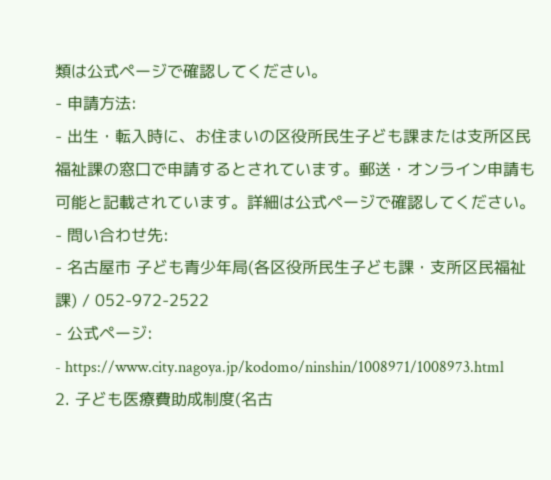類は公式ページで確認してください。
- 申請方法:
- 出生・転入時に、お住まいの区役所民生子ども課または支所区民福祉課の窓口で申請するとされています。郵送・オンライン申請も可能と記載されています。詳細は公式ページで確認してください。
- 問い合わせ先:
- 名古屋市 子ども青少年局(各区役所民生子ども課・支所区民福祉課) / 052-972-2522
- 公式ページ:
- https://www.city.nagoya.jp/kodomo/ninshin/1008971/1008973.html
2. 子ども医療費助成制度(名古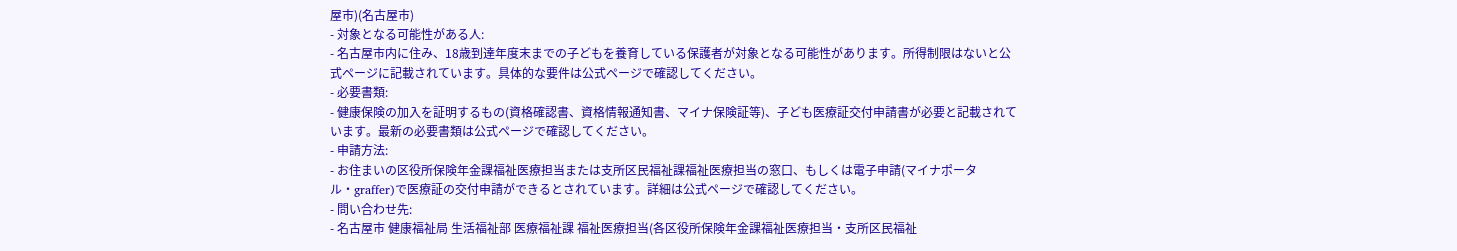屋市)(名古屋市)
- 対象となる可能性がある人:
- 名古屋市内に住み、18歳到達年度末までの子どもを養育している保護者が対象となる可能性があります。所得制限はないと公式ページに記載されています。具体的な要件は公式ページで確認してください。
- 必要書類:
- 健康保険の加入を証明するもの(資格確認書、資格情報通知書、マイナ保険証等)、子ども医療証交付申請書が必要と記載されています。最新の必要書類は公式ページで確認してください。
- 申請方法:
- お住まいの区役所保険年金課福祉医療担当または支所区民福祉課福祉医療担当の窓口、もしくは電子申請(マイナポータル・graffer)で医療証の交付申請ができるとされています。詳細は公式ページで確認してください。
- 問い合わせ先:
- 名古屋市 健康福祉局 生活福祉部 医療福祉課 福祉医療担当(各区役所保険年金課福祉医療担当・支所区民福祉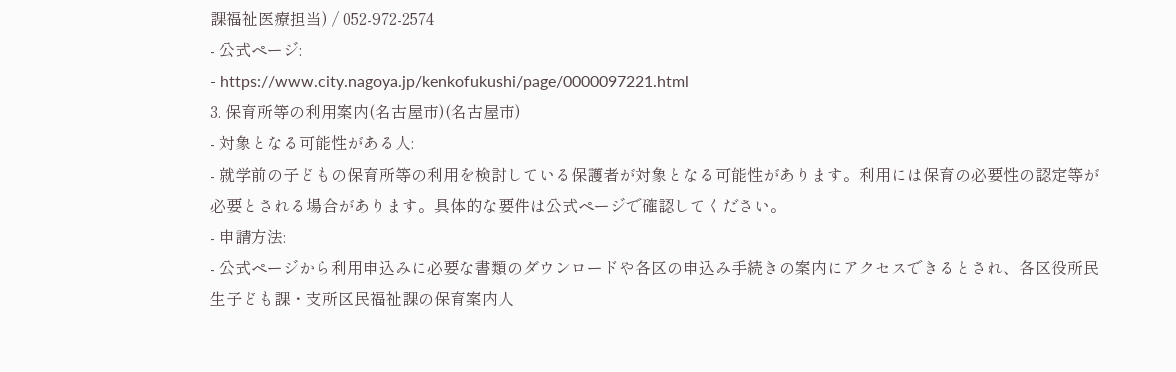課福祉医療担当) / 052-972-2574
- 公式ページ:
- https://www.city.nagoya.jp/kenkofukushi/page/0000097221.html
3. 保育所等の利用案内(名古屋市)(名古屋市)
- 対象となる可能性がある人:
- 就学前の子どもの保育所等の利用を検討している保護者が対象となる可能性があります。利用には保育の必要性の認定等が必要とされる場合があります。具体的な要件は公式ページで確認してください。
- 申請方法:
- 公式ページから利用申込みに必要な書類のダウンロードや各区の申込み手続きの案内にアクセスできるとされ、各区役所民生子ども課・支所区民福祉課の保育案内人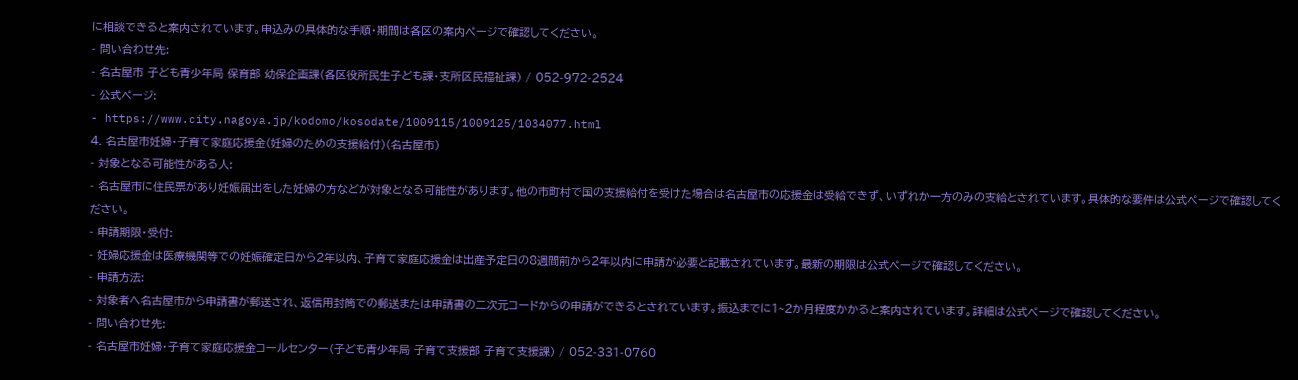に相談できると案内されています。申込みの具体的な手順・期間は各区の案内ページで確認してください。
- 問い合わせ先:
- 名古屋市 子ども青少年局 保育部 幼保企画課(各区役所民生子ども課・支所区民福祉課) / 052-972-2524
- 公式ページ:
- https://www.city.nagoya.jp/kodomo/kosodate/1009115/1009125/1034077.html
4. 名古屋市妊婦・子育て家庭応援金(妊婦のための支援給付)(名古屋市)
- 対象となる可能性がある人:
- 名古屋市に住民票があり妊娠届出をした妊婦の方などが対象となる可能性があります。他の市町村で国の支援給付を受けた場合は名古屋市の応援金は受給できず、いずれか一方のみの支給とされています。具体的な要件は公式ページで確認してください。
- 申請期限・受付:
- 妊婦応援金は医療機関等での妊娠確定日から2年以内、子育て家庭応援金は出産予定日の8週間前から2年以内に申請が必要と記載されています。最新の期限は公式ページで確認してください。
- 申請方法:
- 対象者へ名古屋市から申請書が郵送され、返信用封筒での郵送または申請書の二次元コードからの申請ができるとされています。振込までに1~2か月程度かかると案内されています。詳細は公式ページで確認してください。
- 問い合わせ先:
- 名古屋市妊婦・子育て家庭応援金コールセンター(子ども青少年局 子育て支援部 子育て支援課) / 052-331-0760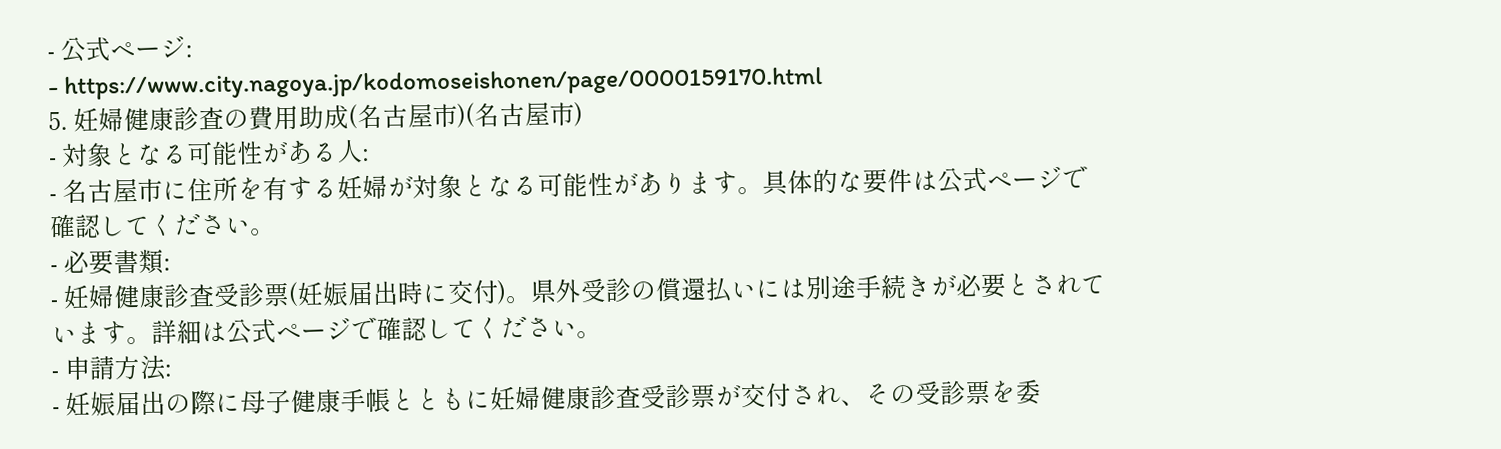- 公式ページ:
- https://www.city.nagoya.jp/kodomoseishonen/page/0000159170.html
5. 妊婦健康診査の費用助成(名古屋市)(名古屋市)
- 対象となる可能性がある人:
- 名古屋市に住所を有する妊婦が対象となる可能性があります。具体的な要件は公式ページで確認してください。
- 必要書類:
- 妊婦健康診査受診票(妊娠届出時に交付)。県外受診の償還払いには別途手続きが必要とされています。詳細は公式ページで確認してください。
- 申請方法:
- 妊娠届出の際に母子健康手帳とともに妊婦健康診査受診票が交付され、その受診票を委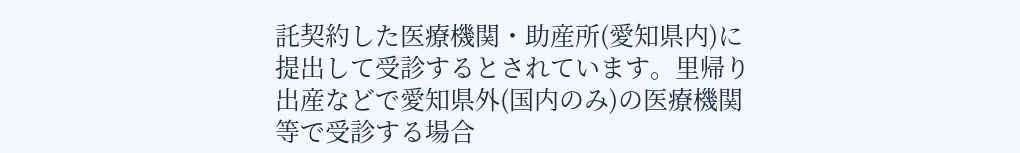託契約した医療機関・助産所(愛知県内)に提出して受診するとされています。里帰り出産などで愛知県外(国内のみ)の医療機関等で受診する場合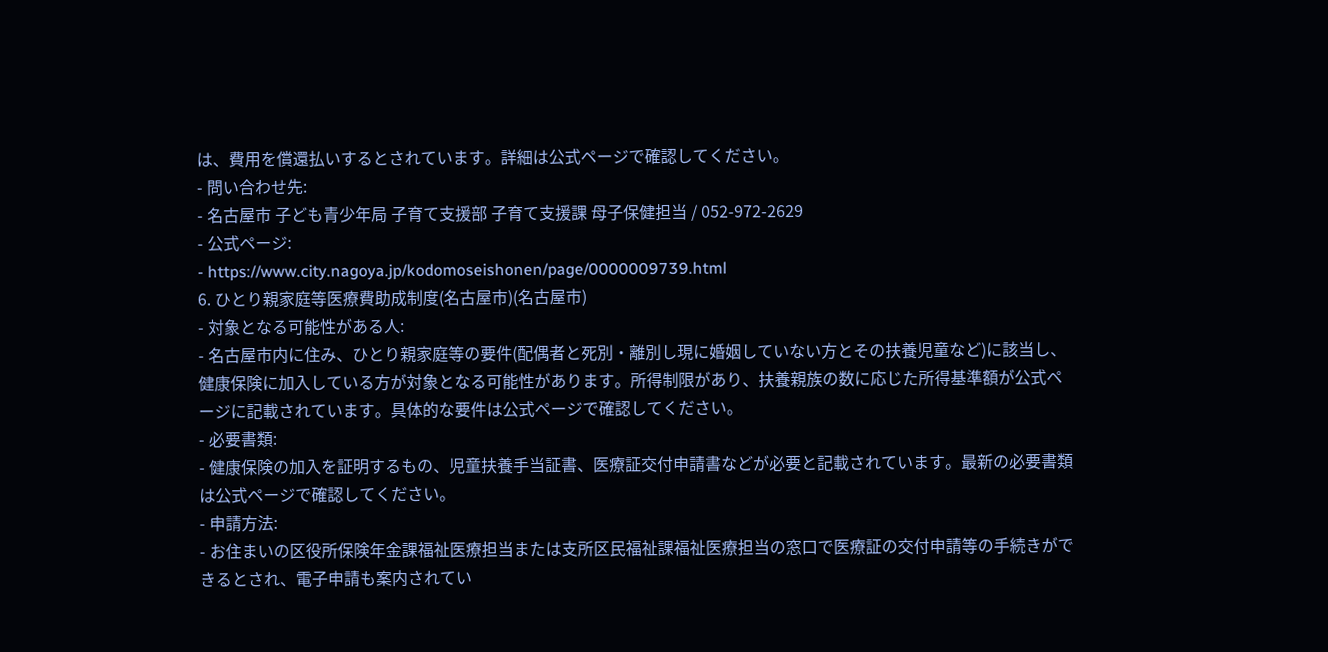は、費用を償還払いするとされています。詳細は公式ページで確認してください。
- 問い合わせ先:
- 名古屋市 子ども青少年局 子育て支援部 子育て支援課 母子保健担当 / 052-972-2629
- 公式ページ:
- https://www.city.nagoya.jp/kodomoseishonen/page/0000009739.html
6. ひとり親家庭等医療費助成制度(名古屋市)(名古屋市)
- 対象となる可能性がある人:
- 名古屋市内に住み、ひとり親家庭等の要件(配偶者と死別・離別し現に婚姻していない方とその扶養児童など)に該当し、健康保険に加入している方が対象となる可能性があります。所得制限があり、扶養親族の数に応じた所得基準額が公式ページに記載されています。具体的な要件は公式ページで確認してください。
- 必要書類:
- 健康保険の加入を証明するもの、児童扶養手当証書、医療証交付申請書などが必要と記載されています。最新の必要書類は公式ページで確認してください。
- 申請方法:
- お住まいの区役所保険年金課福祉医療担当または支所区民福祉課福祉医療担当の窓口で医療証の交付申請等の手続きができるとされ、電子申請も案内されてい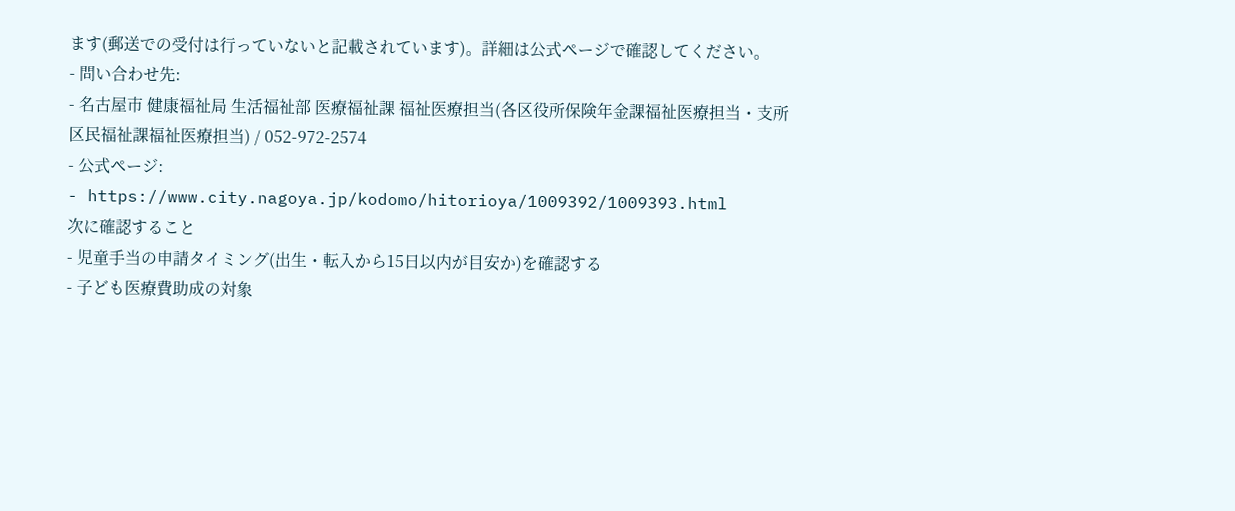ます(郵送での受付は行っていないと記載されています)。詳細は公式ページで確認してください。
- 問い合わせ先:
- 名古屋市 健康福祉局 生活福祉部 医療福祉課 福祉医療担当(各区役所保険年金課福祉医療担当・支所区民福祉課福祉医療担当) / 052-972-2574
- 公式ページ:
- https://www.city.nagoya.jp/kodomo/hitorioya/1009392/1009393.html
次に確認すること
- 児童手当の申請タイミング(出生・転入から15日以内が目安か)を確認する
- 子ども医療費助成の対象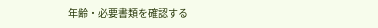年齢・必要書類を確認する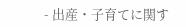- 出産・子育てに関す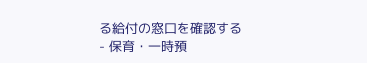る給付の窓口を確認する
- 保育・一時預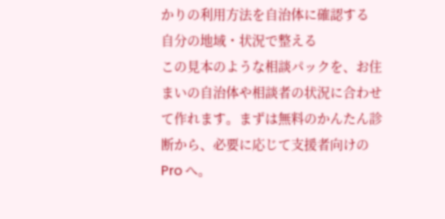かりの利用方法を自治体に確認する
自分の地域・状況で整える
この見本のような相談パックを、お住まいの自治体や相談者の状況に合わせて作れます。まずは無料のかんたん診断から、必要に応じて支援者向けの Pro へ。